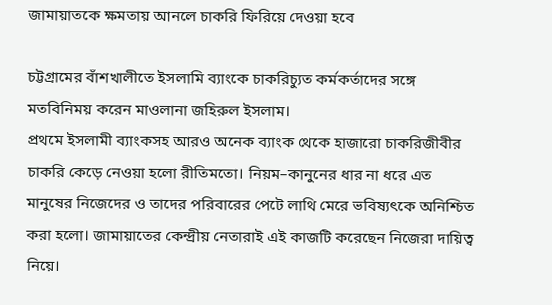জামায়াতকে ক্ষমতায় আনলে চাকরি ফিরিয়ে দেওয়া হবে

চট্টগ্রামের বাঁশখালীতে ইসলামি ব্যাংকে চাকরিচ্যুত কর্মকর্তাদের সঙ্গে মতবিনিময় করেন মাওলানা জহিরুল ইসলাম।
প্রথমে ইসলামী ব্যাংকসহ আরও অনেক ব্যাংক থেকে হাজারো চাকরিজীবীর চাকরি কেড়ে নেওয়া হলো রীতিমতো। নিয়ম–কানুনের ধার না ধরে এত মানুষের নিজেদের ও তাদের পরিবারের পেটে লাথি মেরে ভবিষ্যৎকে অনিশ্চিত করা হলো। জামায়াতের কেন্দ্রীয় নেতারাই এই কাজটি করেছেন নিজেরা দায়িত্ব নিয়ে।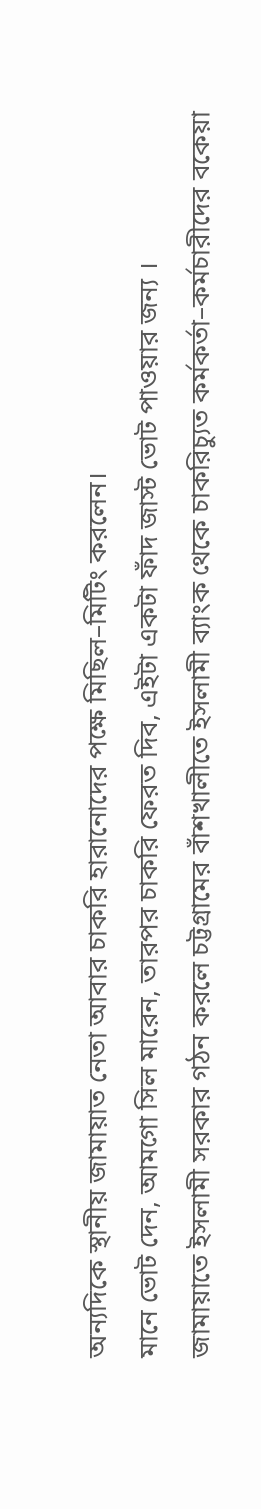অন্যদিকে স্থানীয় জামায়াত নেতা আবার চাকরি হারানোদের পক্ষে মিছিল–মিটিং করলেন।
মানে ভোট দেন, আমগো সিল মারেন, তারপর চাকরি ফেরত দিব, এইটা একটা ফাঁদ জাস্ট ভোট পাওয়ার জন্য ।
জামায়াতে ইসলামী সরকার গঠন করলে চট্টগ্রামের বাঁশখালীতে ইসলামী ব্যাংক থেকে চাকরিচ্যুত কর্মকর্তা–কর্মচারীদের বকেয়া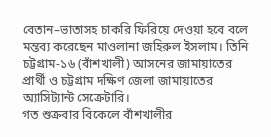বেতান–ভাতাসহ চাকরি ফিরিয়ে দেওয়া হবে বলে মন্তব্য করেছেন মাওলানা জহিরুল ইসলাম। তিনি চট্টগ্রাম-১৬ (বাঁশখালী) আসনের জামায়াতের প্রার্থী ও চট্টগ্রাম দক্ষিণ জেলা জামায়াতের অ্যাসিট্যান্ট সেক্রেটারি।
গত শুক্রবার বিকেলে বাঁশখালীর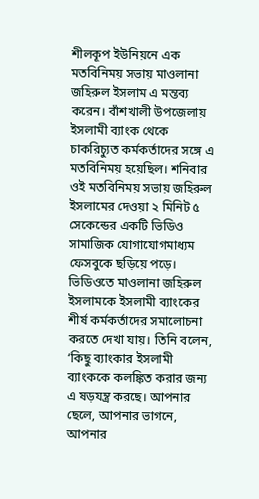শীলকূপ ইউনিয়নে এক মতবিনিময় সভায় মাওলানা জহিরুল ইসলাম এ মন্তব্য করেন। বাঁশখালী উপজেলায় ইসলামী ব্যাংক থেকে চাকরিচ্যুত কর্মকর্তাদের সঙ্গে এ মতবিনিময় হয়েছিল। শনিবার ওই মতবিনিময় সভায় জহিরুল ইসলামের দেওয়া ২ মিনিট ৫ সেকেন্ডের একটি ভিডিও সামাজিক যোগাযোগমাধ্যম ফেসবুকে ছড়িয়ে পড়ে।
ভিডিওতে মাওলানা জহিরুল ইসলামকে ইসলামী ব্যাংকের শীর্ষ কর্মকর্তাদের সমালোচনা করতে দেখা যায়। তিনি বলেন, ‘কিছু ব্যাংকার ইসলামী ব্যাংককে কলঙ্কিত করার জন্য এ ষড়যন্ত্র করছে। আপনার ছেলে, আপনার ভাগনে, আপনার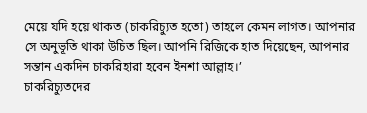মেয়ে যদি হয়ে থাকত (চাকরিচ্যুত হতো) তাহলে কেমন লাগত। আপনার সে অনুভূতি থাকা উচিত ছিল। আপনি রিজিকে হাত দিয়েছেন, আপনার সন্তান একদিন চাকরিহারা হবেন ইনশা আল্লাহ।’
চাকরিচ্যুতদের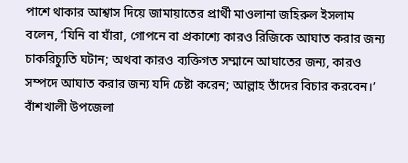পাশে থাকার আশ্বাস দিয়ে জামায়াতের প্রার্থী মাওলানা জহিরুল ইসলাম বলেন, ‘যিনি বা যাঁরা, গোপনে বা প্রকাশ্যে কারও রিজিকে আঘাত করার জন্য চাকরিচ্যুতি ঘটান; অথবা কারও ব্যক্তিগত সম্মানে আঘাতের জন্য, কারও সম্পদে আঘাত করার জন্য যদি চেষ্টা করেন; আল্লাহ তাঁদের বিচার করবেন।’
বাঁশখালী উপজেলা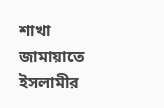শাখা জামায়াতে ইসলামীর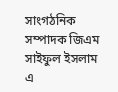সাংগঠনিক সম্পাদক জিএম সাইফুল ইসলাম এ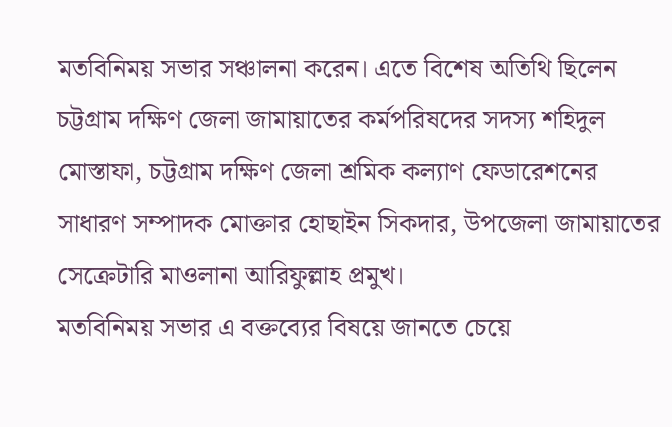মতবিনিময় সভার সঞ্চালনা করেন। এতে বিশেষ অতিথি ছিলেন চট্টগ্রাম দক্ষিণ জেলা জামায়াতের কর্মপরিষদের সদস্য শহিদুল মোস্তাফা, চট্টগ্রাম দক্ষিণ জেলা শ্রমিক কল্যাণ ফেডারেশনের সাধারণ সম্পাদক মোক্তার হোছাইন সিকদার, উপজেলা জামায়াতের সেক্রেটারি মাওলানা আরিফুল্লাহ প্রমুখ।
মতবিনিময় সভার এ বক্তব্যের বিষয়ে জানতে চেয়ে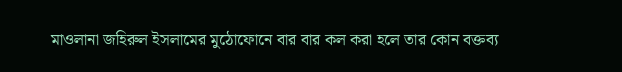মাওলানা জহিরুল ইসলামের মুঠোফোনে বার বার কল করা হলে তার কোন বক্তব্য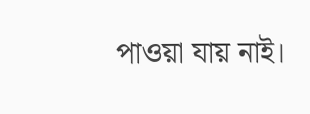পাওয়া যায় নাই।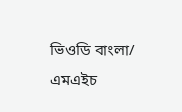ভিওডি বাংলা/ এমএইচ